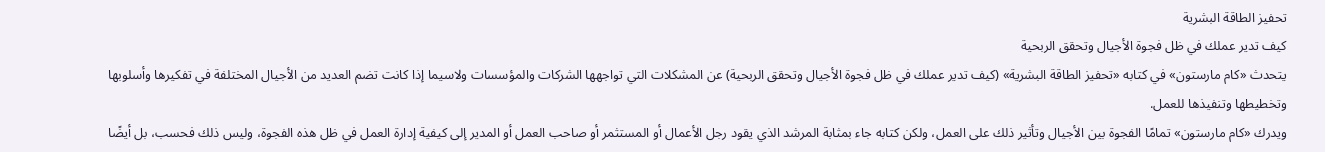تحفيز الطاقة البشرية
كيف تدير عملك في ظل فجوة الأجيال وتحقق الربحية
يتحدث «كام مارستون» في كتابه «تحفيز الطاقة البشرية» (كيف تدير عملك في ظل فجوة الأجيال وتحقق الربحية) عن المشكلات التي تواجهها الشركات والمؤسسات ولاسيما إذا كانت تضم العديد من الأجيال المختلفة في تفكيرها وأسلوبها وتخطيطها وتنفيذها للعمل.
ويدرك «كام مارستون» تمامًا الفجوة بين الأجيال وتأثير ذلك على العمل، ولكن كتابه جاء بمثابة المرشد الذي يقود رجل الأعمال أو المستثمر أو صاحب العمل أو المدير إلى كيفية إدارة العمل في ظل هذه الفجوة، وليس ذلك فحسب، بل أيضًا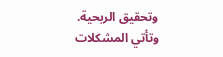وتحقيق الربحية.
وتأتي المشكلات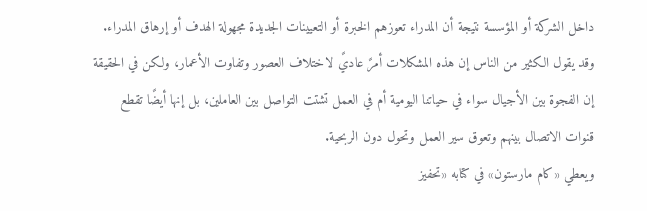داخل الشركة أو المؤسسة نتيجة أن المدراء تعوزهم الخبرة أو التعيينات الجديدة مجهولة الهدف أو إرهاق المدراء. وقد يقول الكثير من الناس إن هذه المشكلات أمرً عاديً لاختلاف العصور وتفاوت الأعمار، ولكن في الحقيقة إن الفجوة بين الأجيال سواء في حياتنا اليومية أم في العمل تشتت التواصل بين العاملين، بل إنها أيضًا تقطع قنوات الاتصال بينهم وتعوق سير العمل وتحول دون الربحية.
ويعطي «كام مارستون» في كتابه «تحفيز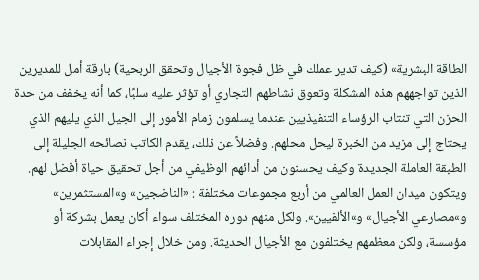الطاقة البشرية» (كيف تدير عملك في ظل فجوة الأجيال وتحقق الربحية) بارقة أمل للمديرين الذين تواجههم هذه المشكلة وتعوق نشاطهم التجاري أو تؤثر عليه سلبًا، كما أنه يخفف من حدة الحزن التي تنتاب الرؤساء التنفيذيين عندما يسلمون زمام الأمور إلى الجيل الذي يليهم الذي يحتاج إلى مزيد من الخبرة ليحل محلهم. وفضلاً عن ذلك، يقدم الكاتب نصائحه الجليلة إلى الطبقة العاملة الجديدة وكيف يحسنون من أدائهم الوظيفي من أجل تحقيق حياة أفضل لهم.
ويتكون ميدان العمل العالمي من أربع مجموعات مختلفة : «الناضجين» و»المستثمرين» و»مصارعي الأجيال» و»الألفيين». ولكل منهم دوره المختلف سواء أكان يعمل بشركة أو مؤسسة، ولكن معظمهم يختلفون مع الأجيال الحديثة. ومن خلال إجراء المقابلات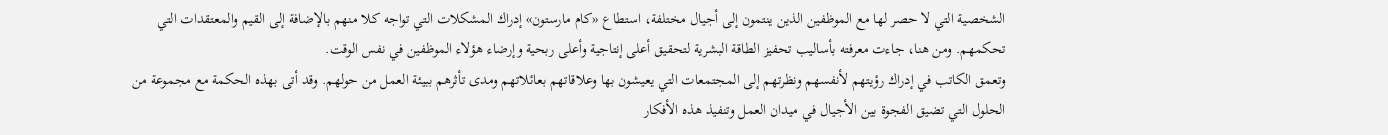الشخصية التي لا حصر لها مع الموظفين الذين ينتمون إلى أجيال مختلفة، استطاع «كام مارستون» إدراك المشكلات التي تواجه كلا منهم بالإضافة إلى القيم والمعتقدات التي تحكمهم. ومن هنا، جاءت معرفته بأساليب تحفيز الطاقة البشرية لتحقيق أعلى إنتاجية وأعلى ربحية وإرضاء هؤلاء الموظفين في نفس الوقت.
وتعمق الكاتب في إدراك رؤيتهم لأنفسهم ونظرتهم إلى المجتمعات التي يعيشون بها وعلاقاتهم بعائلاتهم ومدى تأثرهم ببيئة العمل من حولهم. وقد أتى بهذه الحكمة مع مجموعة من الحلول التي تضيق الفجوة بين الأجيال في ميدان العمل وتنفيذ هذه الأفكار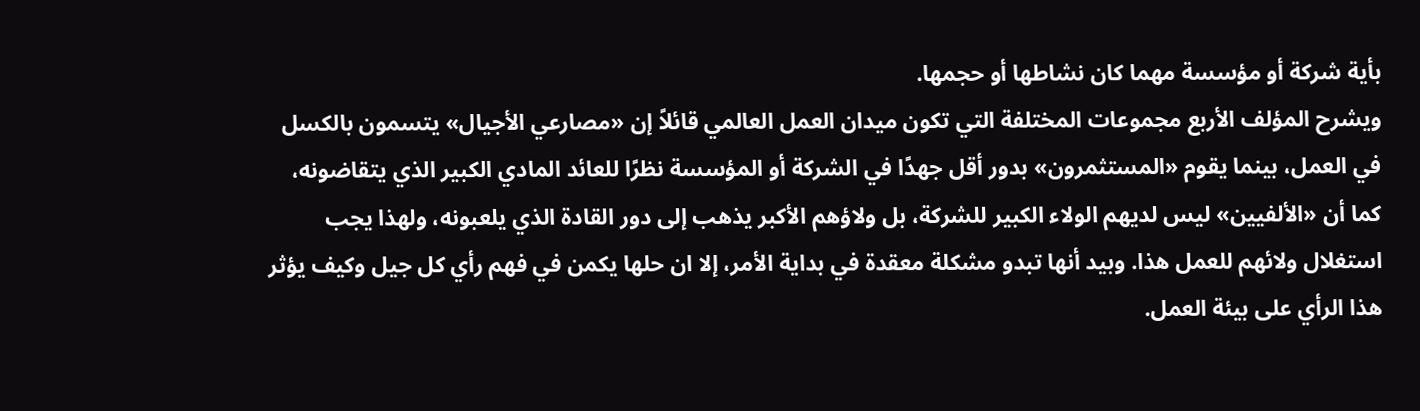بأية شركة أو مؤسسة مهما كان نشاطها أو حجمها.
ويشرح المؤلف الأربع مجموعات المختلفة التي تكون ميدان العمل العالمي قائلاً إن «مصارعي الأجيال» يتسمون بالكسل في العمل، بينما يقوم «المستثمرون» بدور أقل جهدًا في الشركة أو المؤسسة نظرًا للعائد المادي الكبير الذي يتقاضونه، كما أن «الألفيين» ليس لديهم الولاء الكبير للشركة، بل ولاؤهم الأكبر يذهب إلى دور القادة الذي يلعبونه، ولهذا يجب استغلال ولائهم للعمل هذا. وبيد أنها تبدو مشكلة معقدة في بداية الأمر، إلا ان حلها يكمن في فهم رأي كل جيل وكيف يؤثر هذا الرأي على بيئة العمل.